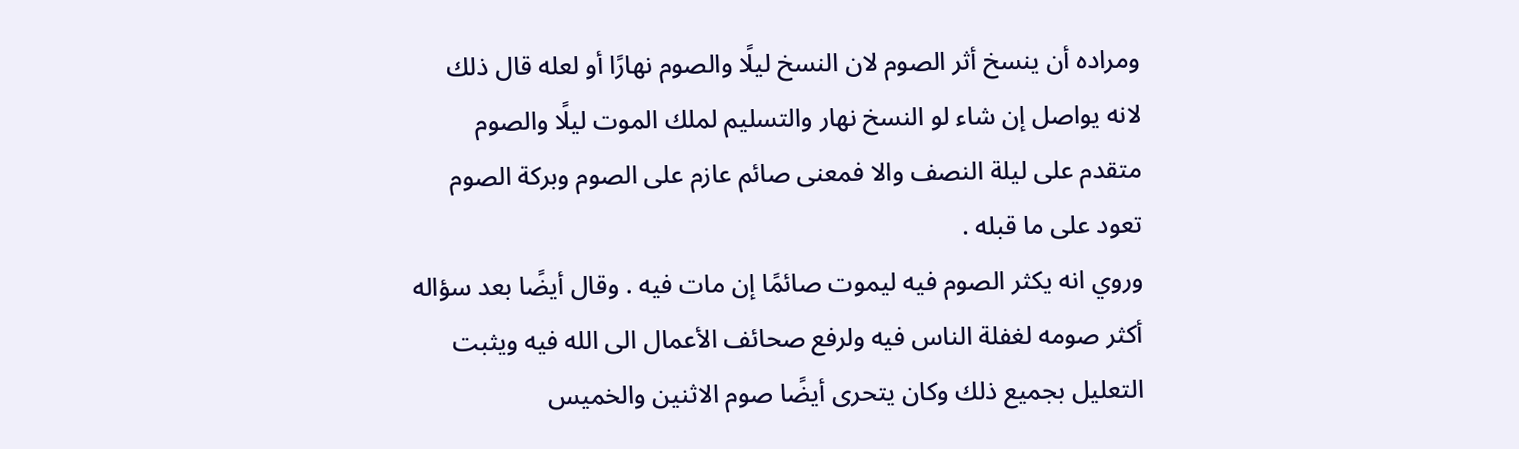ومراده أن ينسخ أثر الصوم لان النسخ ليلًا والصوم نهارًا أو لعله قال ذلك لانه يواصل إن شاء لو النسخ نهار والتسليم لملك الموت ليلًا والصوم متقدم على ليلة النصف والا فمعنى صائم عازم على الصوم وبركة الصوم تعود على ما قبله .
وروي انه يكثر الصوم فيه ليموت صائمًا إن مات فيه . وقال أيضًا بعد سؤاله أكثر صومه لغفلة الناس فيه ولرفع صحائف الأعمال الى الله فيه ويثبت التعليل بجميع ذلك وكان يتحرى أيضًا صوم الاثنين والخميس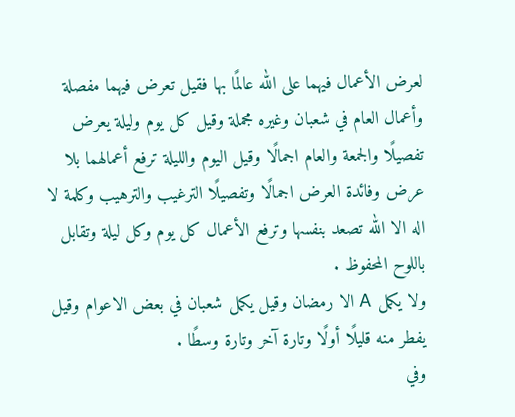لعرض الأعمال فيهما على الله عالمًا بها فقيل تعرض فيهما مفصلة وأعمال العام في شعبان وغيره مجملة وقيل كل يوم وليلة يعرض تفصيلًا والجمعة والعام اجمالًا وقيل اليوم والليلة ترفع أعمالهما بلا عرض وفائدة العرض اجمالًا وتفصيلًا الترغيب والترهيب وكلمة لا اله الا الله تصعد بنفسها وترفع الأعمال كل يوم وكل ليلة وتقابل باللوح المحفوظ .
ولا يكمل A الا رمضان وقيل يكمل شعبان في بعض الاعوام وقيل يفطر منه قليلًا أولًا وتارة آخر وتارة وسطًا .
وفي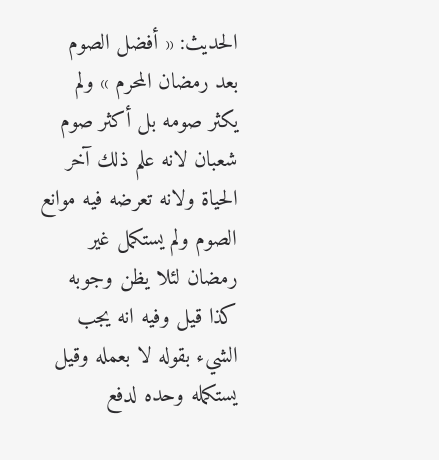الحديث: « أفضل الصوم بعد رمضان المحرم » ولم يكثر صومه بل أكثر صوم شعبان لانه علم ذلك آخر الحياة ولانه تعرضه فيه موانع الصوم ولم يستكمل غير رمضان لئلا يظن وجوبه كذا قيل وفيه انه يجب الشيء بقوله لا بعمله وقيل يستكمله وحده لدفع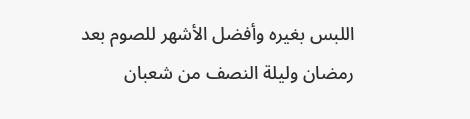اللبس بغيره وأفضل الأشهر للصوم بعد رمضان وليلة النصف من شعبان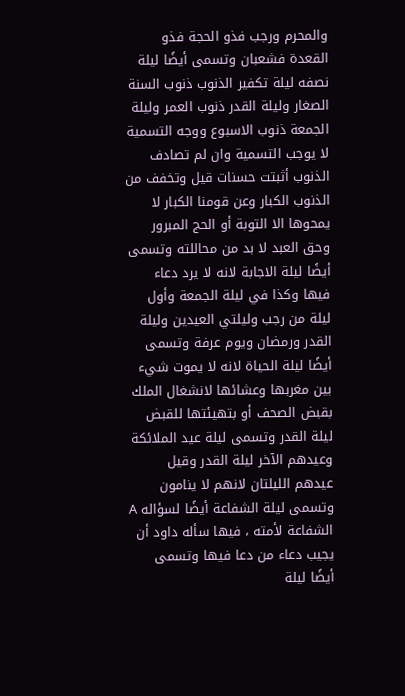والمحرم ورجب فذو الحجة فذو القعدة فشعبان وتسمى أيضًا ليلة نصفه ليلة تكفير الذنوب ذنوب السنة الصغار وليلة القدر ذنوب العمر وليلة الجمعة ذنوب الاسبوع ووجه التسمية لا يوجب التسمية وان لم تصادف الذنوب أثبتت حسنات قيل وتخفف من الذنوب الكبار وعن قومنا الكبار لا يمحوها الا التوبة أو الحج المبرور وحق العبد لا بد من محاللته وتسمى أيضًا ليلة الاجابة لانه لا يرد دعاء فيها وكذا في ليلة الجمعة وأول ليلة من رجب وليلتي العيدين وليلة القدر ورمضان ويوم عرفة وتسمى أيضًا ليلة الحياة لانه لا يموت شيء بين مغربها وعشائها لانشغال الملك بقبض الصحف أو بتهيئتها للقبض ليلة القدر وتسمى ليلة عيد الملائكة وعيدهم الآخر ليلة القدر وقيل عيدهم الليلتان لانهم لا ينامون وتسمى ليلة الشفاعة أيضًا لسؤاله A الشفاعة لأمته ، فيها سأله داود أن يجيب دعاء من دعا فيها وتسمى أيضًا ليلة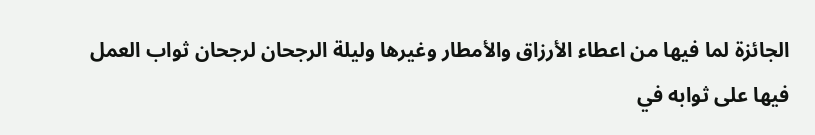الجائزة لما فيها من اعطاء الأرزاق والأمطار وغيرها وليلة الرجحان لرجحان ثواب العمل فيها على ثوابه في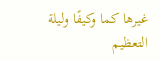غيرها كما وكيفًا وليلة التعظيم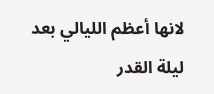لانها أعظم الليالي بعد ليلة القدر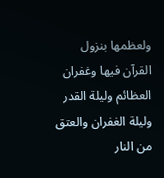ولعظمها بنزول القرآن فيها وغفران العظائم وليلة القدر وليلة الغفران والعتق من النار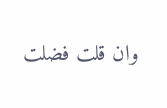وان قلت فضلت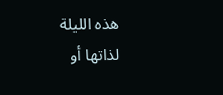هذه الليلة لذاتها أو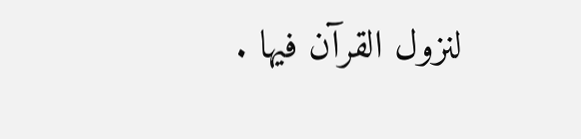لنزول القرآن فيها .